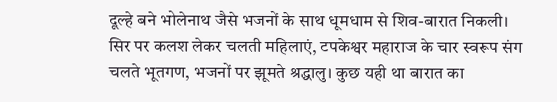दूल्हे बने भोलेनाथ जैसे भजनों के साथ धूमधाम से शिव-बारात निकली। सिर पर कलश लेकर चलती महिलाएं, टपकेश्वर महाराज के चार स्वरूप संग चलते भूतगण, भजनों पर झूमते श्रद्धालु। कुछ यही था बारात का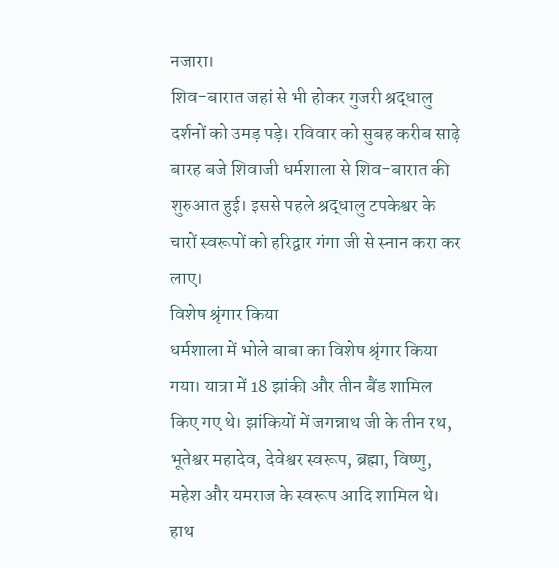नजारा।
शिव-बारात जहां से भी होकर गुजरी श्रद्धालु दर्शनों को उमड़ पड़े। रविवार को सुबह करीब साढ़े बारह बजे शिवाजी धर्मशाला से शिव-बारात की शुरुआत हुई। इससे पहले श्रद्धालु टपकेश्वर के चारों स्वरूपों को हरिद्वार गंगा जी से स्नान करा कर लाए।
विशेष श्रृंगार किया
धर्मशाला में भोले बाबा का विशेष श्रृंगार किया गया। यात्रा में 18 झांकी और तीन बैंड शामिल किए गए थे। झांकियों में जगन्नाथ जी के तीन रथ, भूतेश्वर महादेव, देवेश्वर स्वरूप, ब्रह्मा, विष्णु, महेश और यमराज के स्वरूप आदि शामिल थे।
हाथ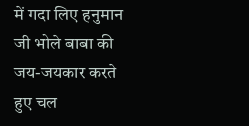में गदा लिए हनुमान जी भोले बाबा की जय-जयकार करते हुए चल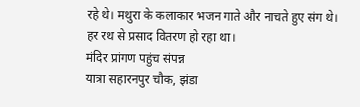रहे थे। मथुरा के कलाकार भजन गाते और नाचते हुए संग थे। हर रथ से प्रसाद वितरण हो रहा था।
मंदिर प्रांगण पहुंच संपन्न
यात्रा सहारनपुर चौक, झंडा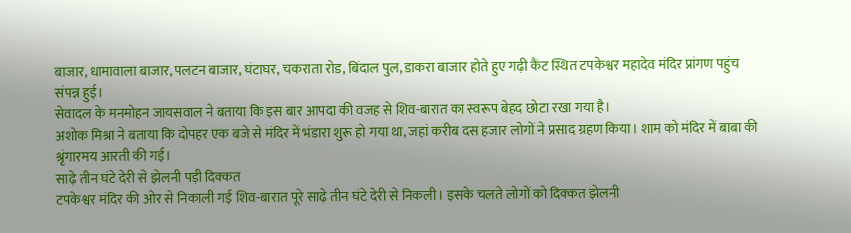बाजार, धामावाला बाजार, पलटन बाजार, घंटाघर, चकराता रोड, बिंदाल पुल, डाकरा बाजार होते हुए गढ़ी कैंट स्थित टपकेश्वर महादेव मंदिर प्रांगण पहुंच संपन्न हुई।
सेवादल के मनमोहन जायसवाल ने बताया कि इस बार आपदा की वजह से शिव-बारात का स्वरूप बेहद छोटा रखा गया है।
अशोक मिश्रा ने बताया कि दोपहर एक बजे से मंदिर में भंडारा शुरू हो गया था, जहां करीब दस हजार लोगों ने प्रसाद ग्रहण किया। शाम को मंदिर में बाबा की श्रृंगारमय आरती की गई।
साढ़े तीन घंटे देरी से झेलनी पड़ी दिक्कत
टपकेश्वर मंदिर की ओर से निकाली गई शिव-बारात पूरे साढ़े तीन घंटे देरी से निकली। इसके चलते लोगों को दिक्कत झेलनी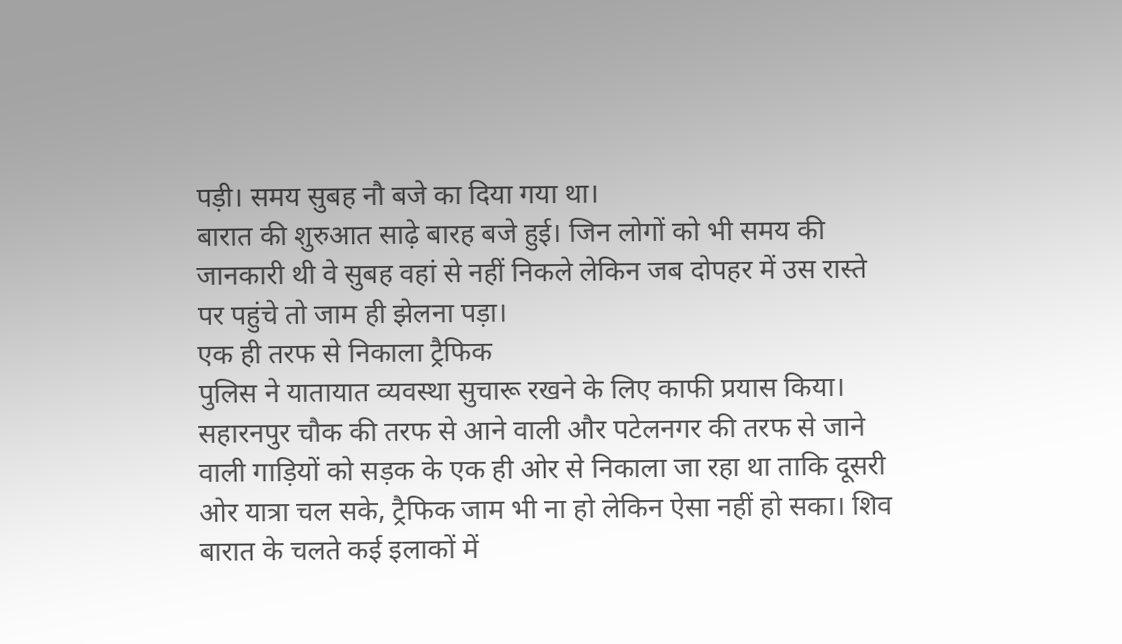पड़ी। समय सुबह नौ बजे का दिया गया था।
बारात की शुरुआत साढ़े बारह बजे हुई। जिन लोगों को भी समय की जानकारी थी वे सुबह वहां से नहीं निकले लेकिन जब दोपहर में उस रास्ते पर पहुंचे तो जाम ही झेलना पड़ा।
एक ही तरफ से निकाला ट्रैफिक
पुलिस ने यातायात व्यवस्था सुचारू रखने के लिए काफी प्रयास किया। सहारनपुर चौक की तरफ से आने वाली और पटेलनगर की तरफ से जाने वाली गाड़ियों को सड़क के एक ही ओर से निकाला जा रहा था ताकि दूसरी ओर यात्रा चल सके, ट्रैफिक जाम भी ना हो लेकिन ऐसा नहीं हो सका। शिव बारात के चलते कई इलाकों में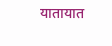यातायात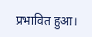प्रभावित हुआ।